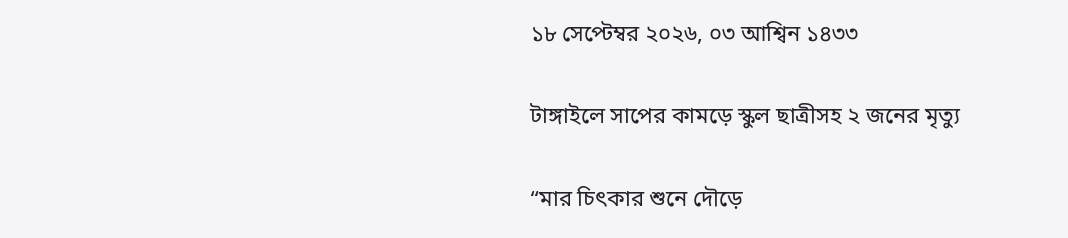১৮ সেপ্টেম্বর ২০২৬, ০৩ আশ্বিন ১৪৩৩

টাঙ্গাইলে সাপের কামড়ে স্কুল ছাত্রীসহ ২ জনের মৃত্যু

“মার চিৎকার শুনে দৌড়ে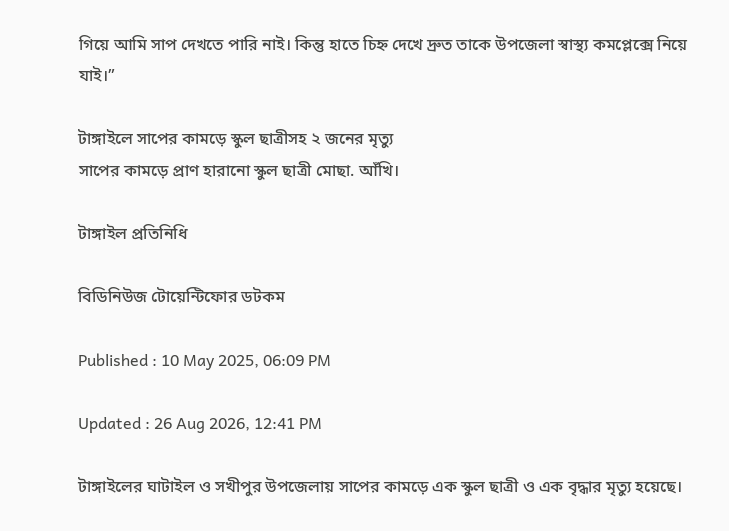গিয়ে আমি সাপ দেখতে পারি নাই। কিন্তু হাতে চিহ্ন দেখে দ্রুত তাকে উপজেলা স্বাস্থ্য কমপ্লেক্সে নিয়ে যাই।”

টাঙ্গাইলে সাপের কামড়ে স্কুল ছাত্রীসহ ২ জনের মৃত্যু
সাপের কামড়ে প্রাণ হারানো স্কুল ছাত্রী মোছা. আঁখি।

টাঙ্গাইল প্রতিনিধি

বিডিনিউজ টোয়েন্টিফোর ডটকম

Published : 10 May 2025, 06:09 PM

Updated : 26 Aug 2026, 12:41 PM

টাঙ্গাইলের ঘাটাইল ও সখীপুর উপজেলায় সাপের কামড়ে এক স্কুল ছাত্রী ও এক বৃদ্ধার মৃত্যু হয়েছে।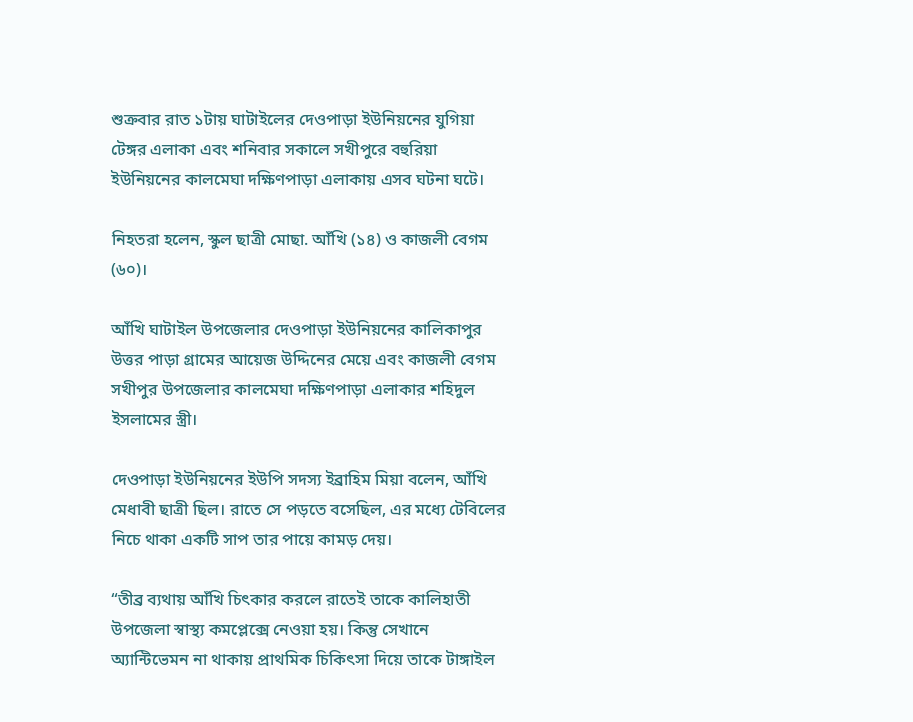শুক্রবার রাত ১টায় ঘাটাইলের দেওপাড়া ইউনিয়নের যুগিয়া টেঙ্গর এলাকা এবং শনিবার সকালে সখীপুরে বহুরিয়া ইউনিয়নের কালমেঘা দক্ষিণপাড়া এলাকায় এসব ঘটনা ঘটে।

নিহতরা হলেন, স্কুল ছাত্রী মোছা. আঁখি (১৪) ও কাজলী বেগম (৬০)।

আঁখি ঘাটাইল উপজেলার দেওপাড়া ইউনিয়নের কালিকাপুর উত্তর পাড়া গ্রামের আয়েজ উদ্দিনের মেয়ে এবং কাজলী বেগম সখীপুর উপজেলার কালমেঘা দক্ষিণপাড়া এলাকার শহিদুল ইসলামের স্ত্রী।

দেওপাড়া ইউনিয়নের ইউপি সদস্য ইব্রাহিম মিয়া বলেন, আঁখি মেধাবী ছাত্রী ছিল। রাতে সে পড়তে বসেছিল, এর মধ্যে টেবিলের নিচে থাকা একটি সাপ তার পায়ে কামড় দেয়।

“তীব্র ব্যথায় আঁখি চিৎকার করলে রাতেই তাকে কালিহাতী উপজেলা স্বাস্থ্য কমপ্লেক্সে নেওয়া হয়। কিন্তু সেখানে অ্যান্টিভেমন না থাকায় প্রাথমিক চিকিৎসা দিয়ে তাকে টাঙ্গাইল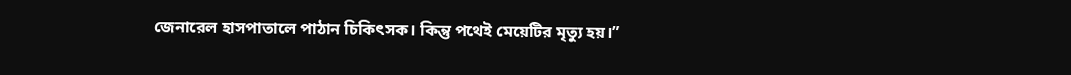জেনারেল হাসপাতালে পাঠান চিকিৎসক। কিন্তু পথেই মেয়েটির মৃত্যু হয়।”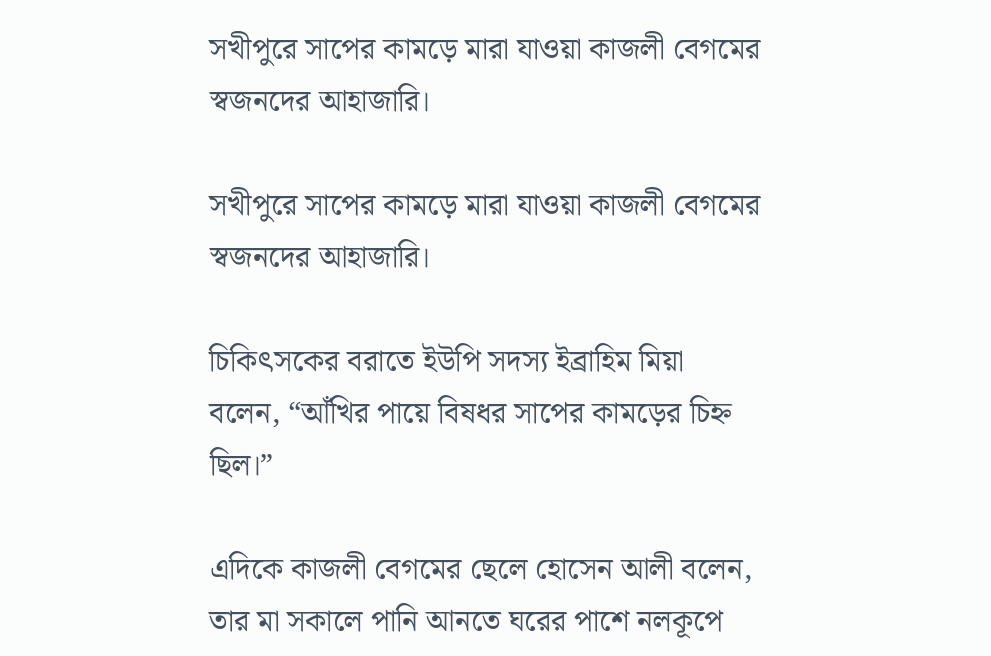সখীপুরে সাপের কামড়ে মারা যাওয়া কাজলী বেগমের স্বজনদের আহাজারি।

সখীপুরে সাপের কামড়ে মারা যাওয়া কাজলী বেগমের স্বজনদের আহাজারি।

চিকিৎসকের বরাতে ইউপি সদস্য ইব্রাহিম মিয়া বলেন, “আঁখির পায়ে বিষধর সাপের কামড়ের চিহ্ন ছিল।”

এদিকে কাজলী বেগমের ছেলে হোসেন আলী বলেন, তার মা সকালে পানি আনতে ঘরের পাশে নলকূপে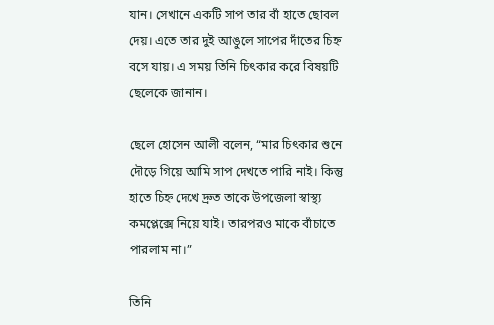যান। সেখানে একটি সাপ তার বাঁ হাতে ছোবল দেয়। এতে তার দুই আঙুলে সাপের দাঁতের চিহ্ন বসে যায়। এ সময় তিনি চিৎকার করে বিষয়টি ছেলেকে জানান।

ছেলে হোসেন আলী বলেন, “মার চিৎকার শুনে দৌড়ে গিয়ে আমি সাপ দেখতে পারি নাই। কিন্তু হাতে চিহ্ন দেখে দ্রুত তাকে উপজেলা স্বাস্থ্য কমপ্লেক্সে নিয়ে যাই। তারপরও মাকে বাঁচাতে পারলাম না।”

তিনি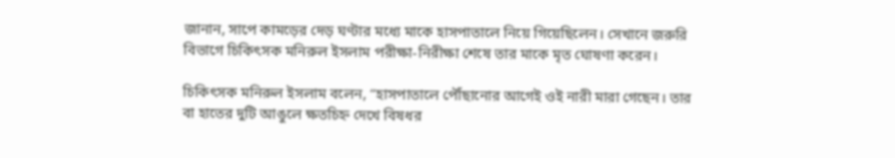জানান, সাপে কামড়ের দেড় ঘণ্টার মধ্যে মাকে হাসপাতালে নিয়ে গিয়েছিলেন। সেখানে জরুরি বিভাগে চিকিৎসক মনিরুল ইসলাম পরীক্ষা-নিরীক্ষা শেষে তার মাকে মৃত ঘোষণা করেন।

চিকিৎসক মনিরুল ইসলাম বলেন, “হাসপাতালে পৌঁছানোর আগেই ওই নারী মারা গেছেন। তার বা হাতের দুটি আঙুলে ক্ষতচিহ্ন দেখে বিষধর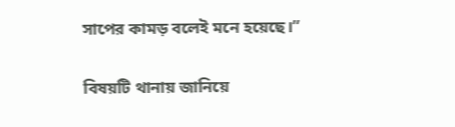সাপের কামড় বলেই মনে হয়েছে।”

বিষয়টি থানায় জানিয়ে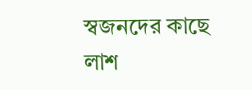স্বজনদের কাছে লাশ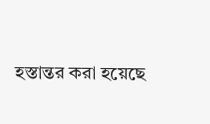হস্তান্তর করা হয়েছে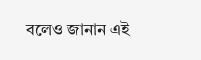বলেও জানান এই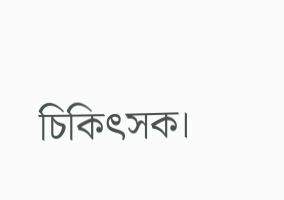চিকিৎসক।